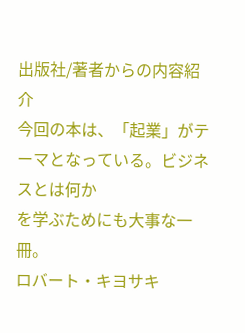出版社/著者からの内容紹介
今回の本は、「起業」がテーマとなっている。ビジネスとは何か
を学ぶためにも大事な一冊。
ロバート・キヨサキ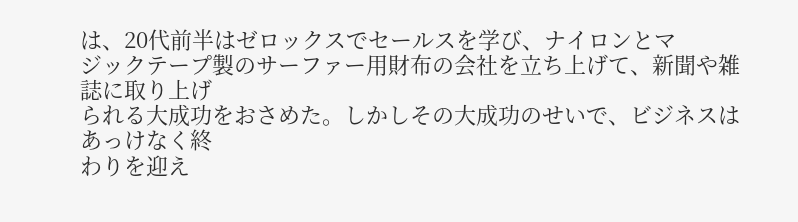は、20代前半はゼロックスでセールスを学び、ナイロンとマ
ジックテープ製のサーファー用財布の会社を立ち上げて、新聞や雑誌に取り上げ
られる大成功をおさめた。しかしその大成功のせいで、ビジネスはあっけなく終
わりを迎え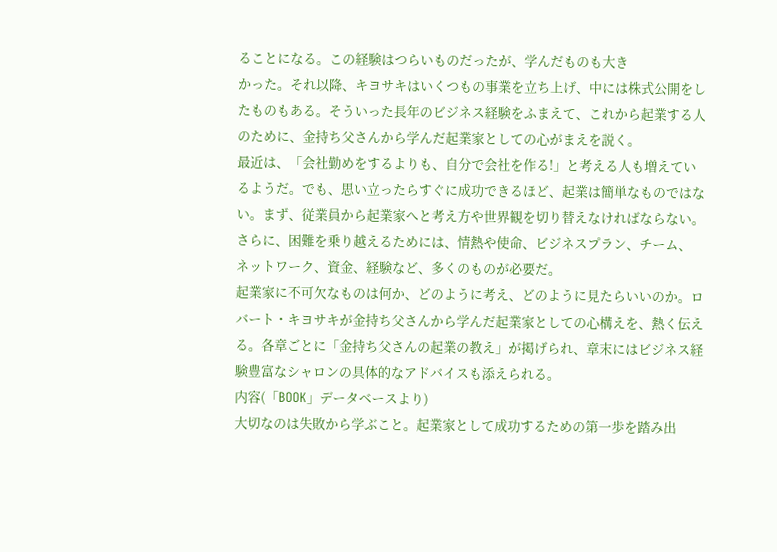ることになる。この経験はつらいものだったが、学んだものも大き
かった。それ以降、キヨサキはいくつもの事業を立ち上げ、中には株式公開をし
たものもある。そういった長年のビジネス経験をふまえて、これから起業する人
のために、金持ち父さんから学んだ起業家としての心がまえを説く。
最近は、「会社勤めをするよりも、自分で会社を作る!」と考える人も増えてい
るようだ。でも、思い立ったらすぐに成功できるほど、起業は簡単なものではな
い。まず、従業員から起業家へと考え方や世界観を切り替えなければならない。
さらに、困難を乗り越えるためには、情熱や使命、ビジネスプラン、チーム、
ネットワーク、資金、経験など、多くのものが必要だ。
起業家に不可欠なものは何か、どのように考え、どのように見たらいいのか。ロ
バート・キヨサキが金持ち父さんから学んだ起業家としての心構えを、熱く伝え
る。各章ごとに「金持ち父さんの起業の教え」が掲げられ、章末にはビジネス経
験豊富なシャロンの具体的なアドバイスも添えられる。
内容(「BOOK」データベースより)
大切なのは失敗から学ぶこと。起業家として成功するための第一歩を踏み出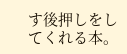す後押しをしてくれる本。